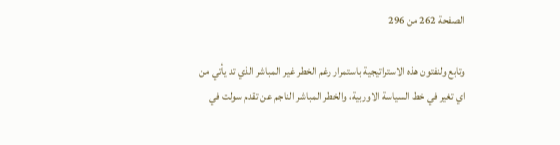الصفحة 262 من 296

وتابع ولنفتون هذه الاستراتيجية باستمرار رغم الخطر غير المباشر الذي تد يأتي من اي تغير في خط السياسة الاوربية، والخطر المباشر الناجم عن تقدم سولت في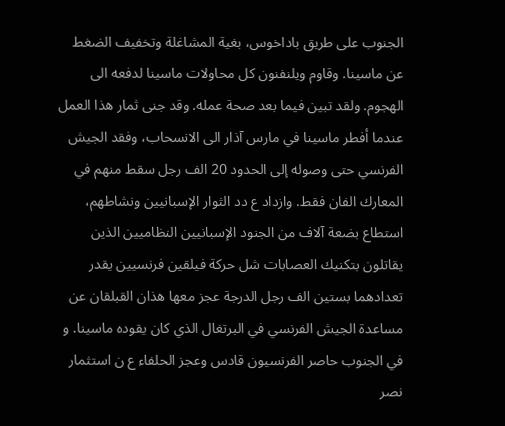الجنوب على طريق باداخوس، بغية المشاغلة وتخفيف الضغط عن ماسينا. وقاوم ويلنفنون كل محاولات ماسينا لدفعه الى الهجوم. ولقد تبين فيما بعد صحة عمله. وقد جنى ثمار هذا العمل عندما أفطر ماسينا في مارس آذار الى الانسحاب، وفقد الجيش الفرنسي حتى وصوله إلى الحدود 20 الف رجل سقط منهم في المعارك الفان فقط. وازداد ع دد الثوار الإسبانيين ونشاطهم، استطاع بضعة آلاف من الجنود الإسبانيين النظاميين الذين يقاتلون بتكنيك العصابات شل حركة فيلقين فرنسيين يقدر تعدادهما بستين الف رجل الدرجة عجز معها هذان القبلقان عن مساعدة الجيش الفرنسي في البرتغال الذي كان يقوده ماسينا. و في الجنوب حاصر الفرنسيون قادس وعجز الحلفاء ع ن استثمار نصر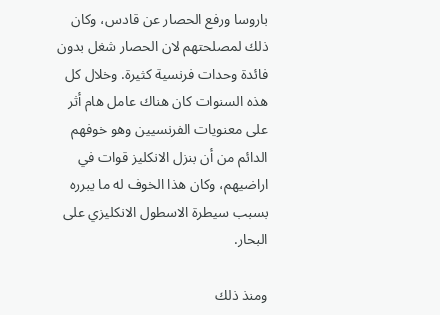باروسا ورفع الحصار عن قادس، وكان ذلك لمصلحتهم لان الحصار شغل بدون فائدة وحدات فرنسية كثيرة. وخلال كل هذه السنوات كان هناك عامل هام أثر على معنويات الفرنسيين وهو خوفهم الدائم من أن بنزل الانكليز قوات في اراضيهم، وكان هذا الخوف له ما يبرره بسبب سيطرة الاسطول الانكليزي على البحار.

ومنذ ذلك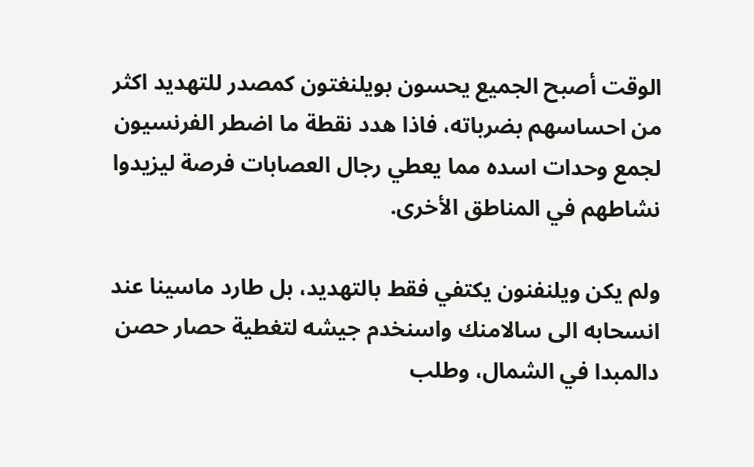الوقت أصبح الجميع يحسون بويلنغتون كمصدر للتهديد اكثر من احساسهم بضرباته، فاذا هدد نقطة ما اضطر الفرنسيون لجمع وحدات اسده مما يعطي رجال العصابات فرصة ليزيدوا نشاطهم في المناطق الأخرى.

ولم يکن ويلنفنون يكتفي فقط بالتهديد، بل طارد ماسينا عند انسحابه الى سالامنك واسنخدم جيشه لتغطية حصار حصن دالمبدا في الشمال، وطلب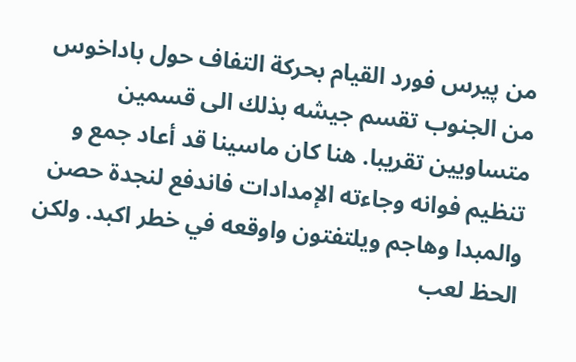من پيرس فورد القيام بحركة التفاف حول باداخوس من الجنوب تقسم جيشه بذلك الى قسمين متساويين تقريبا. هنا كان ماسينا قد أعاد جمع و تنظيم فوانه وجاءته الإمدادات فاندفع لنجدة حصن والمبدا وهاجم ويلتفتون واوقعه في خطر اکبد. ولكن الحظ لعب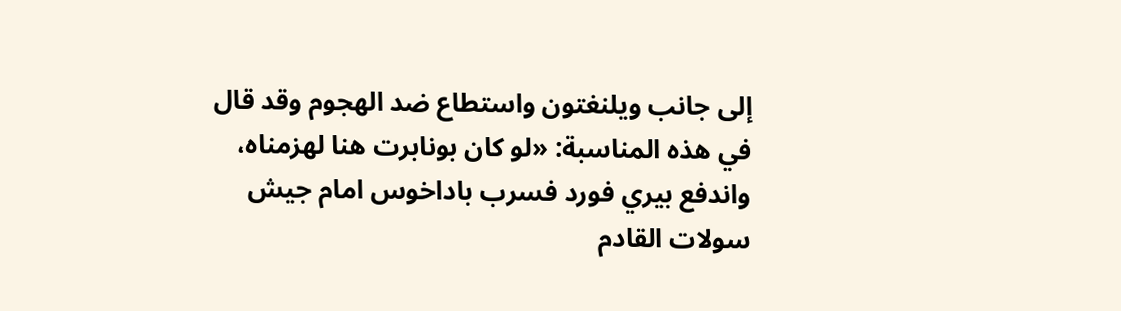إلى جانب ويلنغتون واستطاع ضد الهجوم وقد قال في هذه المناسبة: «لو كان بونابرت هنا لهزمناه، واندفع بيري فورد فسرب باداخوس امام جيش سولات القادم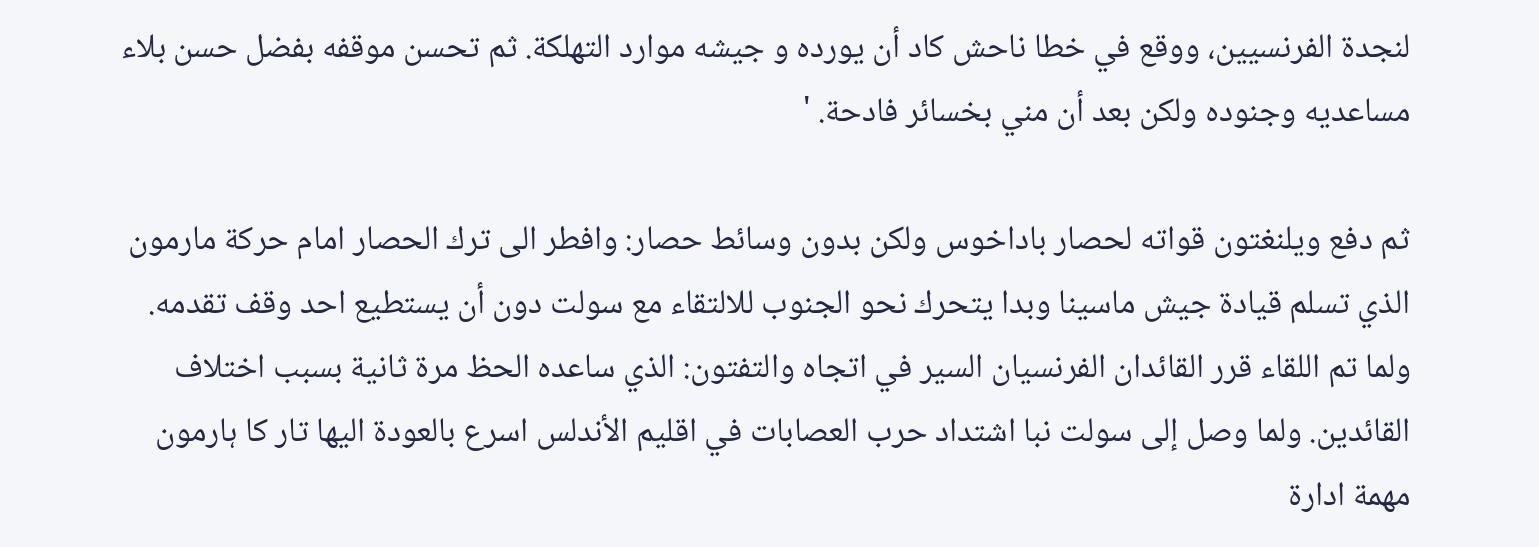لنجدة الفرنسيين، ووقع في خطا ناحش کاد أن يورده و جيشه موارد التهلكة. ثم تحسن موقفه بفضل حسن بلاء مساعديه وجنوده ولكن بعد أن مني بخسائر فادحة. '

ثم دفع ويلنغتون قواته لحصار باداخوس ولكن بدون وسائط حصار: وافطر الى ترك الحصار امام حركة مارمون الذي تسلم قيادة جيش ماسينا وبدا يتحرك نحو الجنوب للالتقاء مع سولت دون أن يستطيع احد وقف تقدمه. ولما تم اللقاء قرر القائدان الفرنسيان السير في اتجاه والتفتون: الذي ساعده الحظ مرة ثانية بسبب اختلاف القائدين. ولما وصل إلى سولت نبا اشتداد حرب العصابات في اقليم الأندلس اسرع بالعودة اليها تار کا ہارمون مهمة ادارة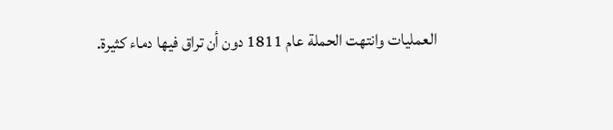العمليات وانتهت الحملة عام 1811 دون أن تراق فيها دماء كثيرة.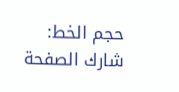حجم الخط:
شارك الصفحة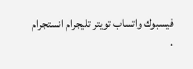فيسبوك واتساب تويتر تليجرام انستجرام
.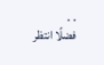. .
فضلًا انتظر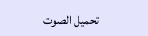تحميل الصوت